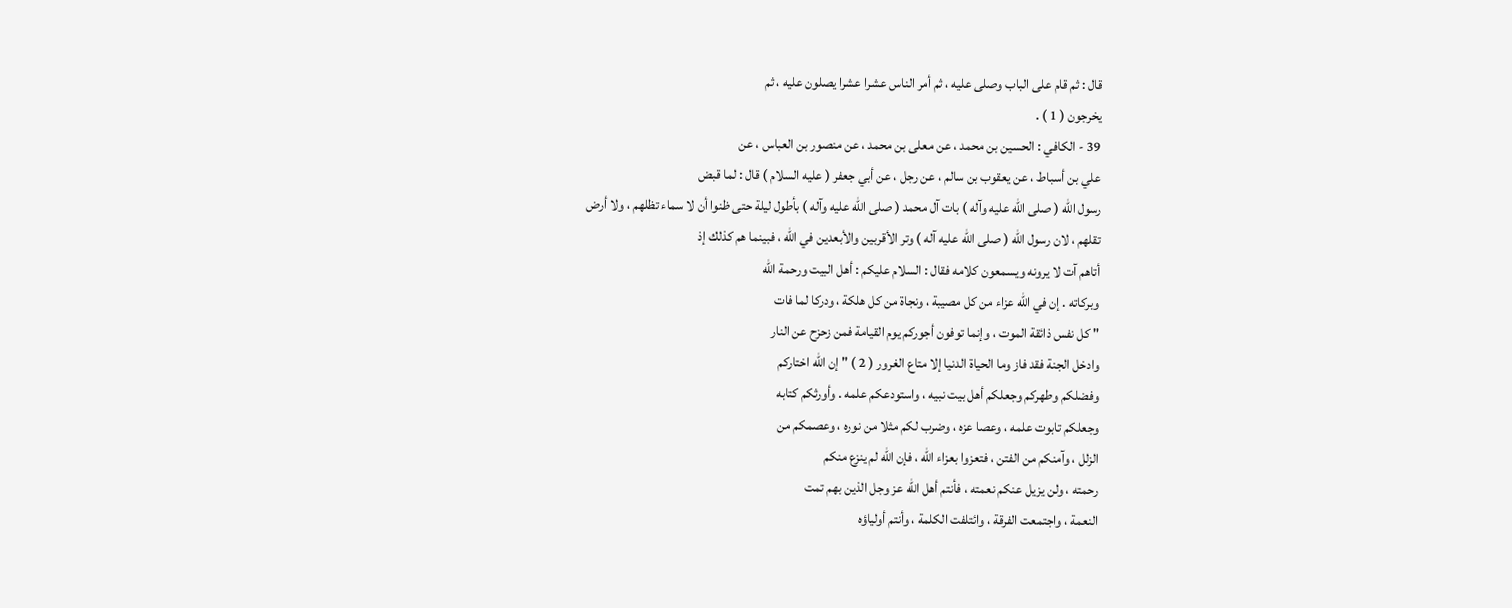قال : ثم قام على الباب وصلى عليه ، ثم أمر الناس عشرا عشرا يصلون عليه ، ثم
يخرجون ( 1 ) .
39 - الكافي : الحسين بن محمد ، عن معلى بن محمد ، عن منصور بن العباس ، عن
علي بن أسباط ، عن يعقوب بن سالم ، عن رجل ، عن أبي جعفر ( عليه السلام ) قال : لما قبض
رسول الله ( صلى الله عليه وآله ) بات آل محمد ( صلى الله عليه وآله ) بأطول ليلة حتى ظنوا أن لا سماء تظلهم ، ولا أرض
تقلهم ، لان رسول الله ( صلى الله عليه آله ) وتر الأقربين والأبعدين في الله ، فبينما هم كذلك إذ
أتاهم آت لا يرونه ويسمعون كلامه فقال : السلام عليكم : أهل البيت ورحمة الله
وبركاته . إن في الله عزاء من كل مصيبة ، ونجاة من كل هلكة ، ودركا لما فات
" كل نفس ذائقة الموت ، وإنما توفون أجوركم يوم القيامة فمن زحزح عن النار
وادخل الجنة فقد فاز وما الحياة الدنيا إلا متاع الغرور ( 2 ) " إن الله اختاركم
وفضلكم وطهركم وجعلكم أهل بيت نبيه ، واستودعكم علمه . وأورثكم كتابه
وجعلكم تابوت علمه ، وعصا عزه ، وضرب لكم مثلا من نوره ، وعصمكم من
الزلل ، وآمنكم من الفتن ، فتعزوا بعزاء الله ، فإن الله لم ينزع منكم
رحمته ، ولن يزيل عنكم نعمته ، فأنتم أهل الله عز وجل الذين بهم تمت
النعمة ، واجتمعت الفرقة ، وائتلفت الكلمة ، وأنتم أولياؤه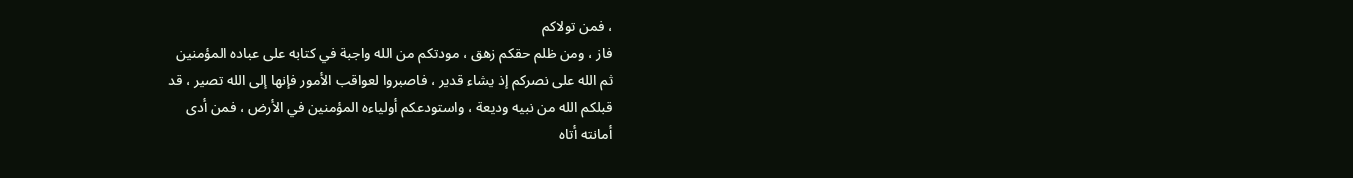، فمن تولاكم
فاز ، ومن ظلم حقكم زهق ، مودتكم من الله واجبة في كتابه على عباده المؤمنين
ثم الله على نصركم إذ يشاء قدير ، فاصبروا لعواقب الأمور فإنها إلى الله تصير ، قد
قبلكم الله من نبيه وديعة ، واستودعكم أولياءه المؤمنين في الأرض ، فمن أدى
أمانته أتاه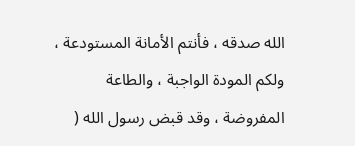الله صدقه ، فأنتم الأمانة المستودعة ، ولكم المودة الواجبة ، والطاعة
المفروضة ، وقد قبض رسول الله (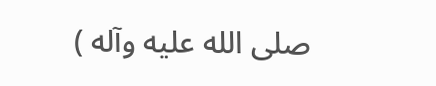صلى الله عليه وآله )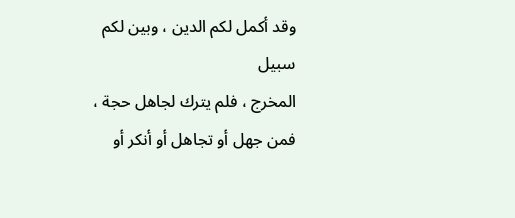وقد أكمل لكم الدين ، وبين لكم سبيل
المخرج ، فلم يترك لجاهل حجة ، فمن جهل أو تجاهل أو أنكر أو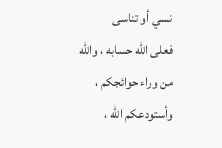نسي أو تناسى
فعلى الله حسابه ، والله من وراء حوائجكم ، وأستودعكم الله ،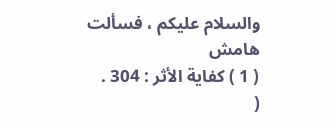والسلام عليكم ، فسألت
هامش
( 1 ) كفاية الأثر : 304 .
(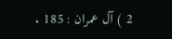2 ) آل عمران : 185 .